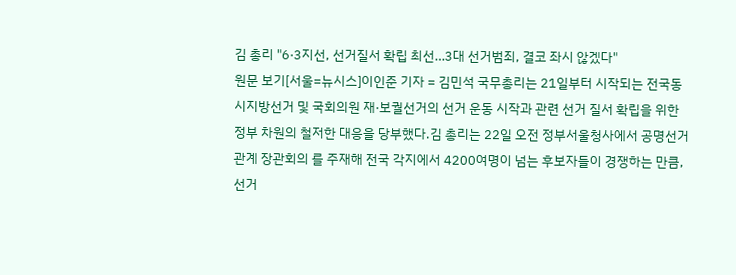김 총리 "6·3지선, 선거질서 확립 최선…3대 선거범죄, 결코 좌시 않겠다"
원문 보기[서울=뉴시스]이인준 기자 = 김민석 국무총리는 21일부터 시작되는 전국동시지방선거 및 국회의원 재·보궐선거의 선거 운동 시작과 관련 선거 질서 확립을 위한 정부 차원의 철저한 대응을 당부했다.김 총리는 22일 오전 정부서울청사에서 공명선거 관계 장관회의 를 주재해 전국 각지에서 4200여명이 넘는 후보자들이 경쟁하는 만큼, 선거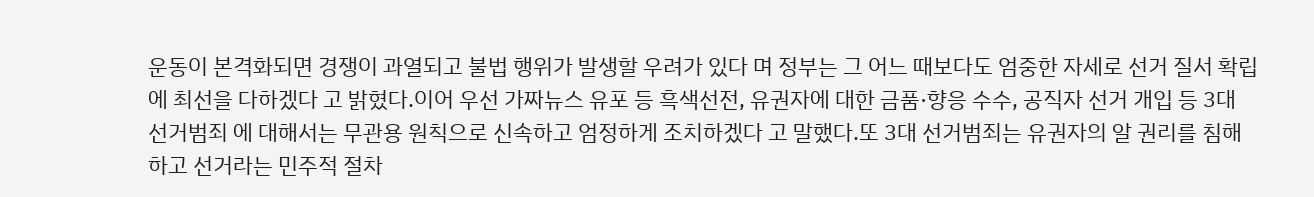운동이 본격화되면 경쟁이 과열되고 불법 행위가 발생할 우려가 있다 며 정부는 그 어느 때보다도 엄중한 자세로 선거 질서 확립에 최선을 다하겠다 고 밝혔다.이어 우선 가짜뉴스 유포 등 흑색선전, 유권자에 대한 금품·향응 수수, 공직자 선거 개입 등 3대 선거범죄 에 대해서는 무관용 원칙으로 신속하고 엄정하게 조치하겠다 고 말했다.또 3대 선거범죄는 유권자의 알 권리를 침해하고 선거라는 민주적 절차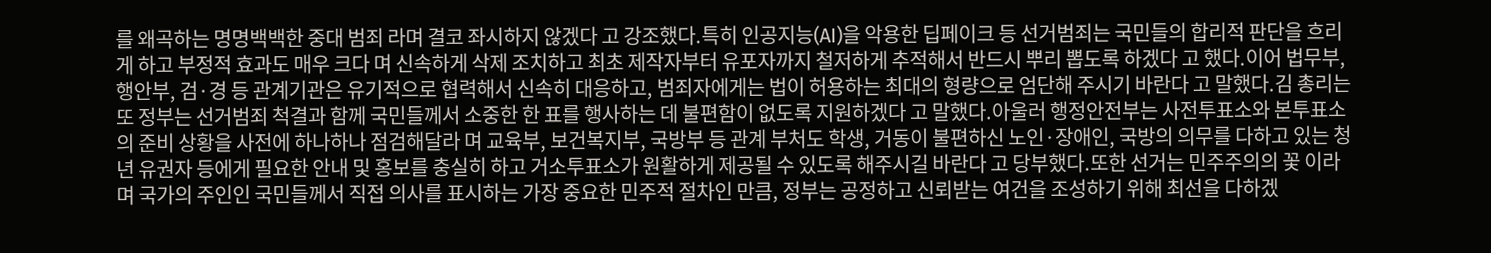를 왜곡하는 명명백백한 중대 범죄 라며 결코 좌시하지 않겠다 고 강조했다.특히 인공지능(AI)을 악용한 딥페이크 등 선거범죄는 국민들의 합리적 판단을 흐리게 하고 부정적 효과도 매우 크다 며 신속하게 삭제 조치하고 최초 제작자부터 유포자까지 철저하게 추적해서 반드시 뿌리 뽑도록 하겠다 고 했다.이어 법무부, 행안부, 검·경 등 관계기관은 유기적으로 협력해서 신속히 대응하고, 범죄자에게는 법이 허용하는 최대의 형량으로 엄단해 주시기 바란다 고 말했다.김 총리는 또 정부는 선거범죄 척결과 함께 국민들께서 소중한 한 표를 행사하는 데 불편함이 없도록 지원하겠다 고 말했다.아울러 행정안전부는 사전투표소와 본투표소의 준비 상황을 사전에 하나하나 점검해달라 며 교육부, 보건복지부, 국방부 등 관계 부처도 학생, 거동이 불편하신 노인·장애인, 국방의 의무를 다하고 있는 청년 유권자 등에게 필요한 안내 및 홍보를 충실히 하고 거소투표소가 원활하게 제공될 수 있도록 해주시길 바란다 고 당부했다.또한 선거는 민주주의의 꽃 이라며 국가의 주인인 국민들께서 직접 의사를 표시하는 가장 중요한 민주적 절차인 만큼, 정부는 공정하고 신뢰받는 여건을 조성하기 위해 최선을 다하겠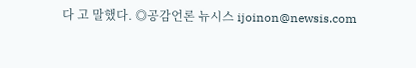다 고 말했다. ◎공감언론 뉴시스 ijoinon@newsis.com